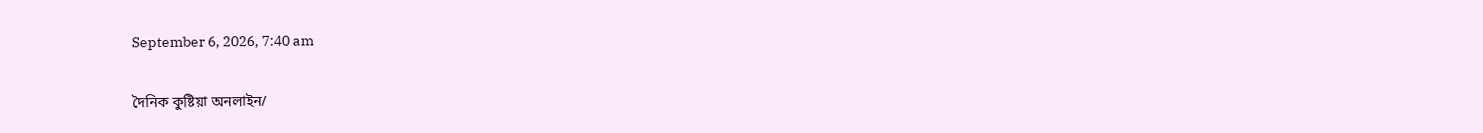September 6, 2026, 7:40 am

দৈনিক কুষ্টিয়া অনলাইন/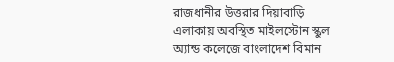রাজধানীর উত্তরার দিয়াবাড়ি এলাকায় অবস্থিত মাইলস্টোন স্কুল অ্যান্ড কলেজে বাংলাদেশ বিমান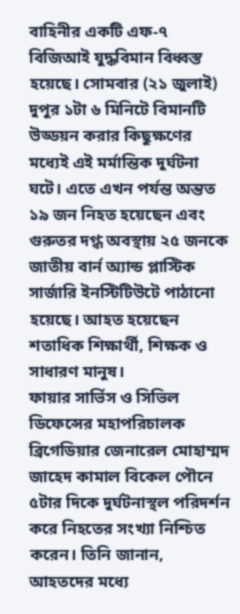বাহিনীর একটি এফ-৭ বিজিআই যুদ্ধবিমান বিধ্বস্ত হয়েছে। সোমবার (২১ জুলাই) দুপুর ১টা ৬ মিনিটে বিমানটি উড্ডয়ন করার কিছুক্ষণের মধ্যেই এই মর্মান্তিক দুর্ঘটনা ঘটে। এতে এখন পর্যন্ত অন্তত ১৯ জন নিহত হয়েছেন এবং গুরুতর দগ্ধ অবস্থায় ২৫ জনকে জাতীয় বার্ন অ্যান্ড প্লাস্টিক সার্জারি ইনস্টিটিউটে পাঠানো হয়েছে। আহত হয়েছেন শতাধিক শিক্ষার্থী, শিক্ষক ও সাধারণ মানুষ।
ফায়ার সার্ভিস ও সিভিল ডিফেন্সের মহাপরিচালক ব্রিগেডিয়ার জেনারেল মোহাম্মদ জাহেদ কামাল বিকেল পৌনে ৫টার দিকে দুর্ঘটনাস্থল পরিদর্শন করে নিহতের সংখ্যা নিশ্চিত করেন। তিনি জানান, আহতদের মধ্যে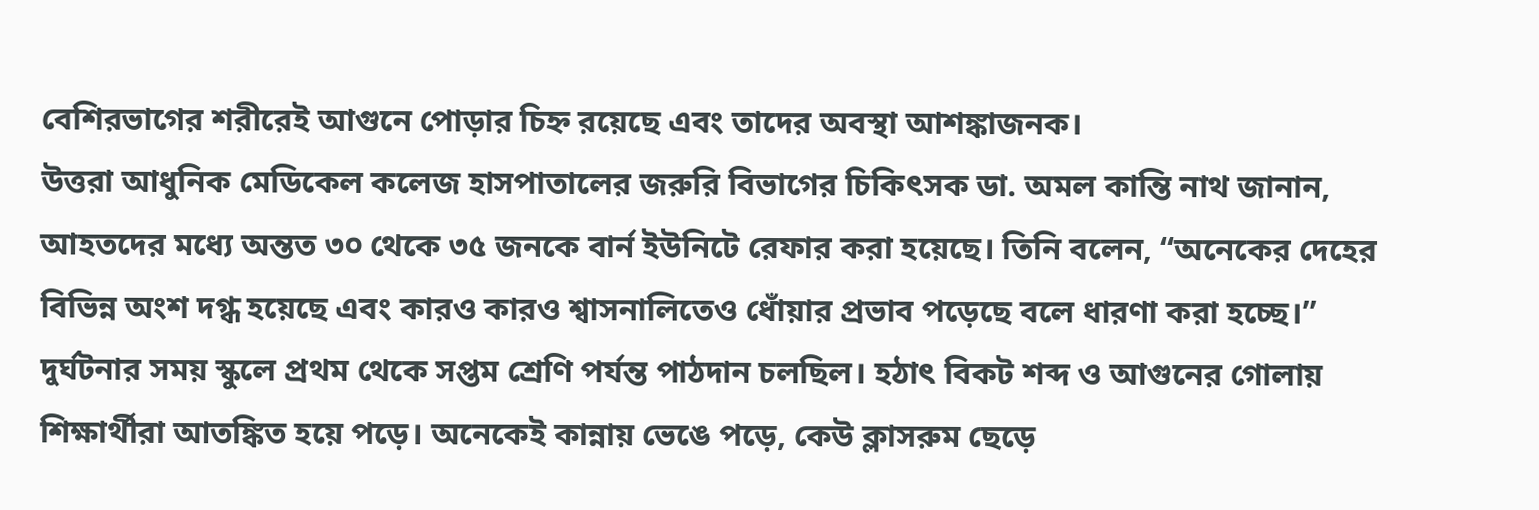বেশিরভাগের শরীরেই আগুনে পোড়ার চিহ্ন রয়েছে এবং তাদের অবস্থা আশঙ্কাজনক।
উত্তরা আধুনিক মেডিকেল কলেজ হাসপাতালের জরুরি বিভাগের চিকিৎসক ডা. অমল কান্তি নাথ জানান, আহতদের মধ্যে অন্তত ৩০ থেকে ৩৫ জনকে বার্ন ইউনিটে রেফার করা হয়েছে। তিনি বলেন, “অনেকের দেহের বিভিন্ন অংশ দগ্ধ হয়েছে এবং কারও কারও শ্বাসনালিতেও ধোঁয়ার প্রভাব পড়েছে বলে ধারণা করা হচ্ছে।”
দুর্ঘটনার সময় স্কুলে প্রথম থেকে সপ্তম শ্রেণি পর্যন্ত পাঠদান চলছিল। হঠাৎ বিকট শব্দ ও আগুনের গোলায় শিক্ষার্থীরা আতঙ্কিত হয়ে পড়ে। অনেকেই কান্নায় ভেঙে পড়ে, কেউ ক্লাসরুম ছেড়ে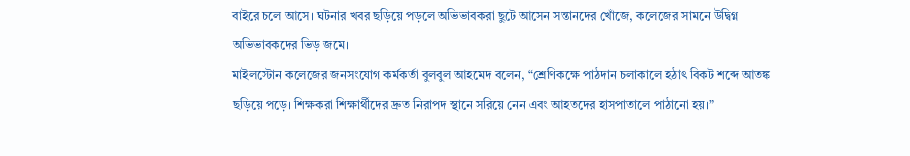বাইরে চলে আসে। ঘটনার খবর ছড়িয়ে পড়লে অভিভাবকরা ছুটে আসেন সন্তানদের খোঁজে, কলেজের সামনে উদ্বিগ্ন অভিভাবকদের ভিড় জমে।
মাইলস্টোন কলেজের জনসংযোগ কর্মকর্তা বুলবুল আহমেদ বলেন, “শ্রেণিকক্ষে পাঠদান চলাকালে হঠাৎ বিকট শব্দে আতঙ্ক ছড়িয়ে পড়ে। শিক্ষকরা শিক্ষার্থীদের দ্রুত নিরাপদ স্থানে সরিয়ে নেন এবং আহতদের হাসপাতালে পাঠানো হয়।”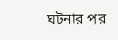ঘটনার পর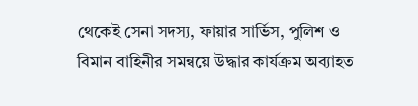থেকেই সেনা সদস্য, ফায়ার সার্ভিস, পুলিশ ও বিমান বাহিনীর সমন্বয়ে উদ্ধার কার্যক্রম অব্যাহত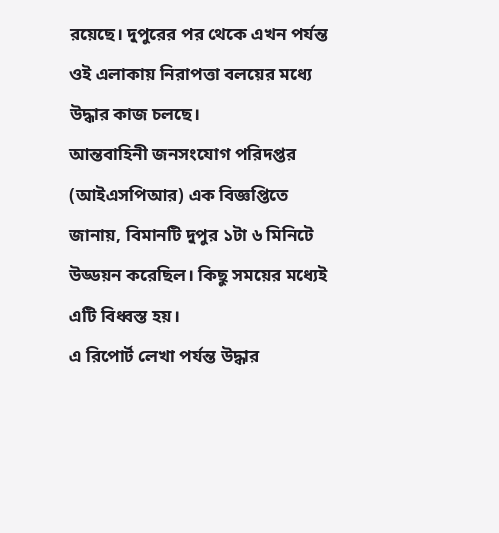রয়েছে। দুপুরের পর থেকে এখন পর্যন্ত ওই এলাকায় নিরাপত্তা বলয়ের মধ্যে উদ্ধার কাজ চলছে।
আন্তবাহিনী জনসংযোগ পরিদপ্তর (আইএসপিআর) এক বিজ্ঞপ্তিতে জানায়, বিমানটি দুপুর ১টা ৬ মিনিটে উড্ডয়ন করেছিল। কিছু সময়ের মধ্যেই এটি বিধ্বস্ত হয়।
এ রিপোর্ট লেখা পর্যন্ত উদ্ধার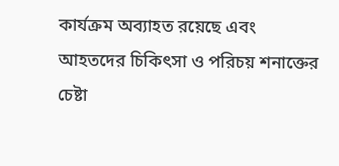কার্যক্রম অব্যাহত রয়েছে এবং আহতদের চিকিৎসা ও পরিচয় শনাক্তের চেষ্টা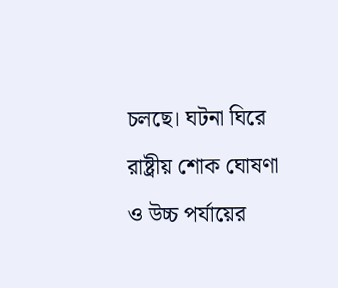চলছে। ঘটনা ঘিরে রাষ্ট্রীয় শোক ঘোষণা ও উচ্চ পর্যায়ের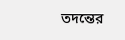তদন্তের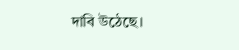দাবি উঠেছে।